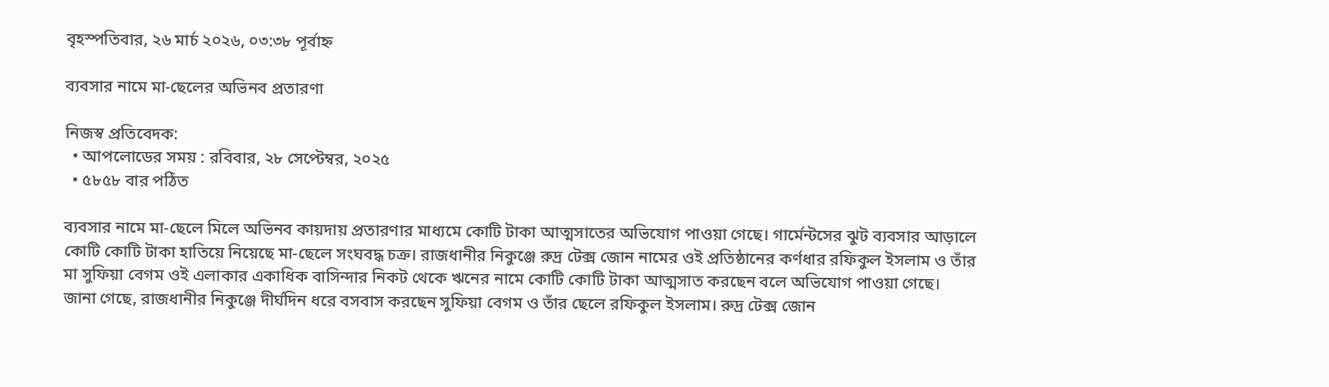বৃহস্পতিবার, ২৬ মার্চ ২০২৬, ০৩:৩৮ পূর্বাহ্ন

ব্যবসার নামে মা-ছেলের অভিনব প্রতারণা

নিজস্ব প্রতিবেদক:
  • আপলোডের সময় : রবিবার, ২৮ সেপ্টেম্বর, ২০২৫
  • ৫৮৫৮ বার পঠিত

ব্যবসার নামে মা-ছেলে মিলে অভিনব কায়দায় প্রতারণার মাধ্যমে কোটি টাকা আত্মসাতের অভিযোগ পাওয়া গেছে। গার্মেন্টসের ঝুট ব্যবসার আড়ালে কোটি কোটি টাকা হাতিয়ে নিয়েছে মা-ছেলে সংঘবদ্ধ চক্র। রাজধানীর নিকুঞ্জে রুদ্র টেক্স জোন নামের ওই প্রতিষ্ঠানের কর্ণধার রফিকুল ইসলাম ও তাঁর মা সুফিয়া বেগম ওই এলাকার একাধিক বাসিন্দার নিকট থেকে ঋনের নামে কোটি কোটি টাকা আত্মসাত করছেন বলে অভিযোগ পাওয়া গেছে।
জানা গেছে, রাজধানীর নিকুঞ্জে দীর্ঘদিন ধরে বসবাস করছেন সুফিয়া বেগম ও তাঁর ছেলে রফিকুল ইসলাম। রুদ্র টেক্স জোন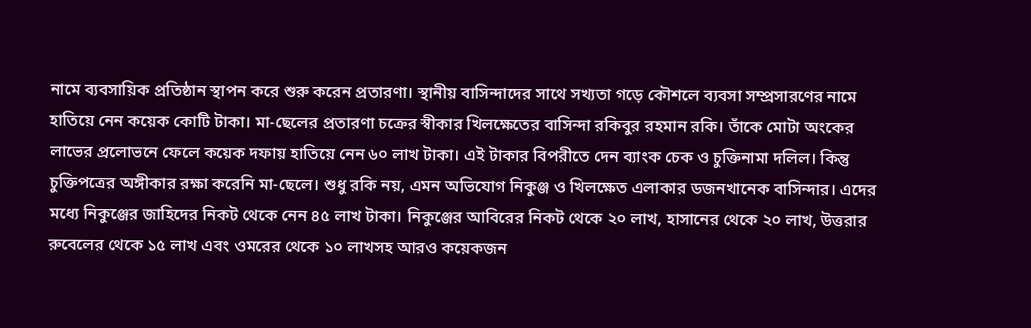নামে ব্যবসায়িক প্রতিষ্ঠান স্থাপন করে শুরু করেন প্রতারণা। স্থানীয় বাসিন্দাদের সাথে সখ্যতা গড়ে কৌশলে ব্যবসা সম্প্রসারণের নামে হাতিয়ে নেন কয়েক কোটি টাকা। মা-ছেলের প্রতারণা চক্রের স্বীকার খিলক্ষেতের বাসিন্দা রকিবুর রহমান রকি। তাঁকে মোটা অংকের লাভের প্রলোভনে ফেলে কয়েক দফায় হাতিয়ে নেন ৬০ লাখ টাকা। এই টাকার বিপরীতে দেন ব্যাংক চেক ও চুক্তিনামা দলিল। কিন্তু চুক্তিপত্রের অঙ্গীকার রক্ষা করেনি মা-ছেলে। শুধু রকি নয়, এমন অভিযোগ নিকুঞ্জ ও খিলক্ষেত এলাকার ডজনখানেক বাসিন্দার। এদের মধ্যে নিকুঞ্জের জাহিদের নিকট থেকে নেন ৪৫ লাখ টাকা। নিকুঞ্জের আবিরের নিকট থেকে ২০ লাখ, হাসানের থেকে ২০ লাখ, উত্তরার রুবেলের থেকে ১৫ লাখ এবং ওমরের থেকে ১০ লাখসহ আরও কয়েকজন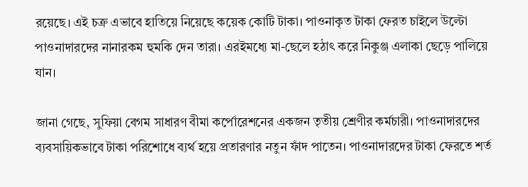রয়েছে। এই চক্র এভাবে হাতিয়ে নিয়েছে কয়েক কোটি টাকা। পাওনাকৃত টাকা ফেরত চাইলে উল্টো পাওনাদারদের নানারকম হুমকি দেন তারা। এরইমধ্যে মা-ছেলে হঠাৎ করে নিকুঞ্জ এলাকা ছেড়ে পালিয়ে যান।

জানা গেছে, সুফিয়া বেগম সাধারণ বীমা কর্পোরেশনের একজন তৃতীয় শ্রেণীর কর্মচারী। পাওনাদারদের ব্যবসায়িকভাবে টাকা পরিশোধে ব্যর্থ হয়ে প্রতারণার নতুন ফাঁদ পাতেন। পাওনাদারদের টাকা ফেরতে শর্ত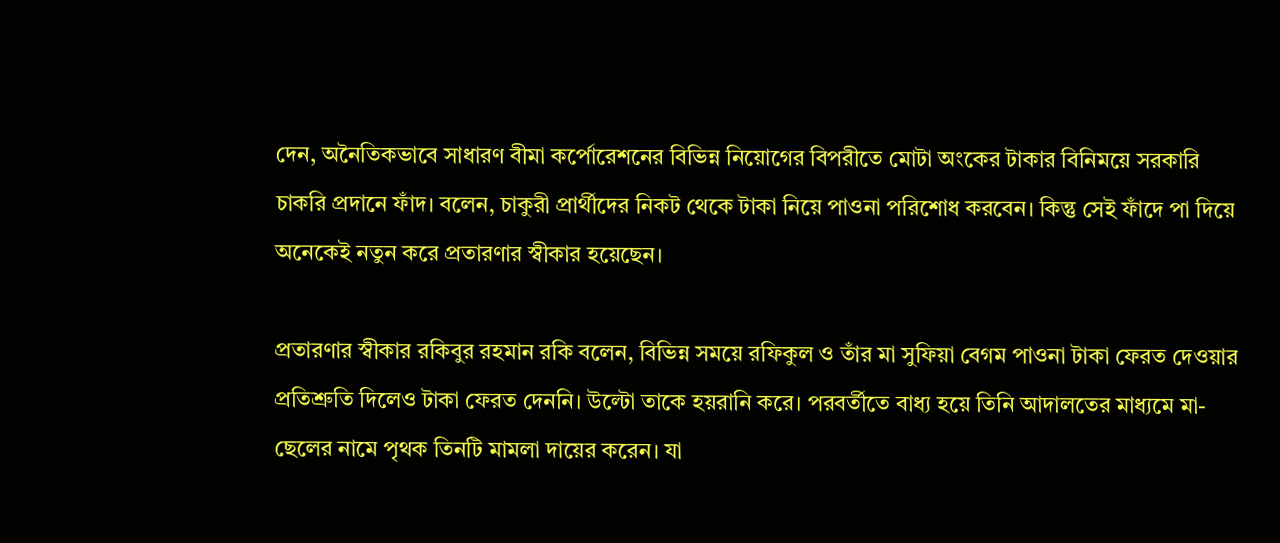দেন, অনৈতিকভাবে সাধারণ বীমা কর্পোরেশনের বিভিন্ন নিয়োগের বিপরীতে মোটা অংকের টাকার বিনিময়ে সরকারি চাকরি প্রদানে ফাঁদ। বলেন, চাকুরী প্রার্থীদের নিকট থেকে টাকা নিয়ে পাওনা পরিশোধ করবেন। কিন্তু সেই ফাঁদে পা দিয়ে অনেকেই নতুন করে প্রতারণার স্বীকার হয়েছেন।

প্রতারণার স্বীকার রকিবুর রহমান রকি বলেন, বিভিন্ন সময়ে রফিকুল ও তাঁর মা সুফিয়া বেগম পাওনা টাকা ফেরত দেওয়ার প্রতিশ্রুতি দিলেও টাকা ফেরত দেননি। উল্টো তাকে হয়রানি করে। পরবর্তীতে বাধ্য হয়ে তিনি আদালতের মাধ্যমে মা-ছেলের নামে পৃথক তিনটি মামলা দায়ের করেন। যা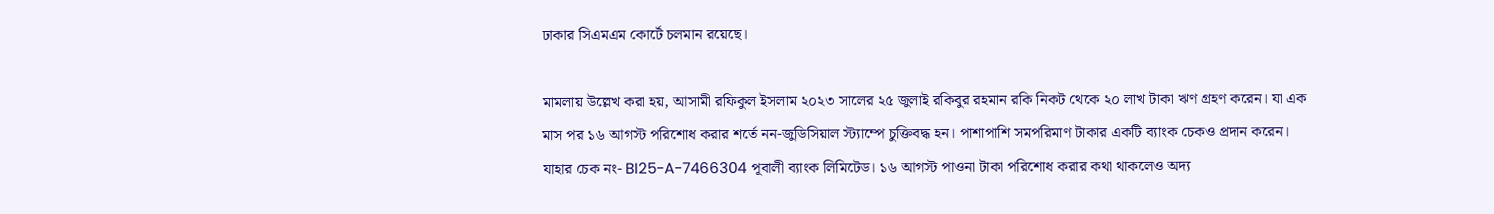ঢাকার সিএমএম কোর্টে চলমান রয়েছে।

মামলায় উল্লেখ করা হয়, আসামী রফিকুল ইসলাম ২০২৩ সালের ২৫ জুলাই রকিবুর রহমান রকি নিকট থেকে ২০ লাখ টাকা ঋণ গ্রহণ করেন। যা এক মাস পর ১৬ আগস্ট পরিশোধ করার শর্তে নন-জুডিসিয়াল স্ট্যাম্পে চুক্তিবদ্ধ হন। পাশাপাশি সমপরিমাণ টাকার একটি ব্যাংক চেকও প্রদান করেন। যাহার চেক নং- BI25-A-7466304 পূবালী ব্যাংক লিমিটেড। ১৬ আগস্ট পাওনা টাকা পরিশোধ করার কথা থাকলেও অদ্য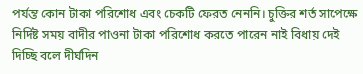পর্যন্ত কোন টাকা পরিশোধ এবং চেকটি ফেরত নেননি। চুক্তির শর্ত সাপেক্ষে নির্দিষ্ট সময় বাদীর পাওনা টাকা পরিশোধ করতে পারেন নাই বিধায় দেই দিচ্ছি বলে দীর্ঘদিন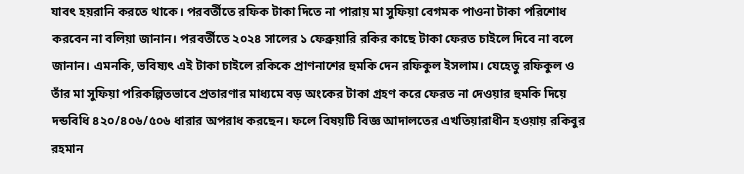যাবৎ হয়রানি করতে থাকে। পরবর্তীতে রফিক টাকা দিতে না পারায় মা সুফিয়া বেগমক পাওনা টাকা পরিশোধ করবেন না বলিয়া জানান। পরবর্তীতে ২০২৪ সালের ১ ফেব্রুয়ারি রকির কাছে টাকা ফেরত চাইলে দিবে না বলে জানান। এমনকি, ভবিষ্যৎ এই টাকা চাইলে রকিকে প্রাণনাশের হুমকি দেন রফিকুল ইসলাম। যেহেতু রফিকুল ও তাঁর মা সুফিয়া পরিকল্পিতভাবে প্রতারণার মাধ্যমে বড় অংকের টাকা গ্রহণ করে ফেরত না দেওয়ার হুমকি দিয়ে দন্ডবিধি ৪২০/৪০৬/৫০৬ ধারার অপরাধ করছেন। ফলে বিষয়টি বিজ্ঞ আদালতের এখতিয়ারাধীন হওয়ায় রকিবুর রহমান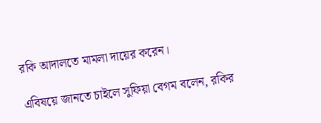রকি আদালতে মামলা দায়ের করেন।

এবিষয়ে জানতে চাইলে সুফিয়া বেগম বলেন, রকির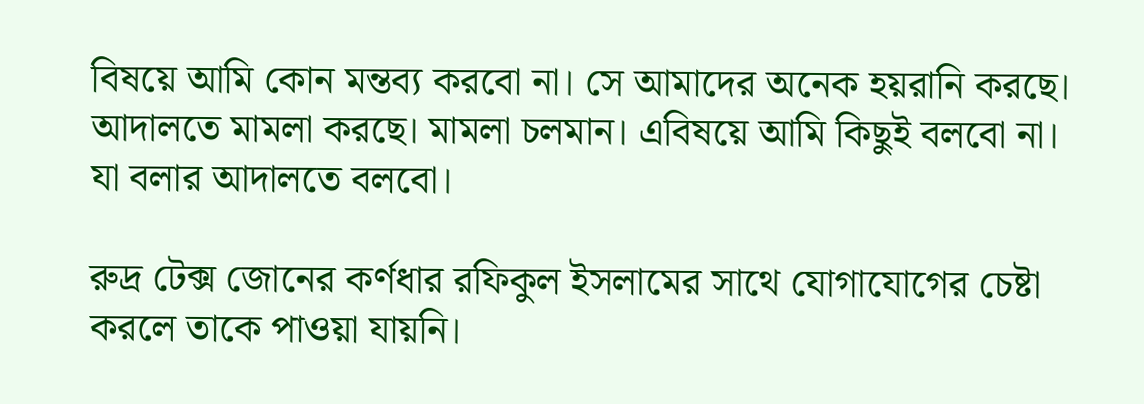বিষয়ে আমি কোন মন্তব্য করবো না। সে আমাদের অনেক হয়রানি করছে। আদালতে মামলা করছে। মামলা চলমান। এবিষয়ে আমি কিছুই বলবো না। যা বলার আদালতে বলবো।

রুদ্র টেক্স জোনের কর্ণধার রফিকুল ইসলামের সাথে যোগাযোগের চেষ্টা করলে তাকে পাওয়া যায়নি।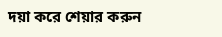দয়া করে শেয়ার করুন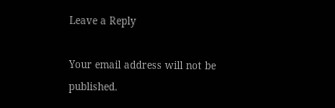Leave a Reply

Your email address will not be published.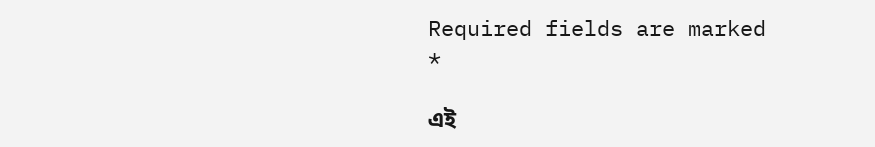Required fields are marked *

এই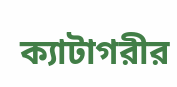ক্যাটাগরীর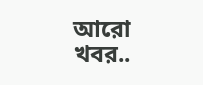আরো খবর..